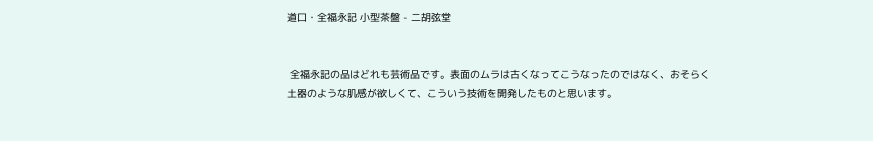道口・全福永記 小型茶盤 - 二胡弦堂


 全福永記の品はどれも芸術品です。表面のムラは古くなってこうなったのではなく、おそらく土器のような肌感が欲しくて、こういう技術を開発したものと思います。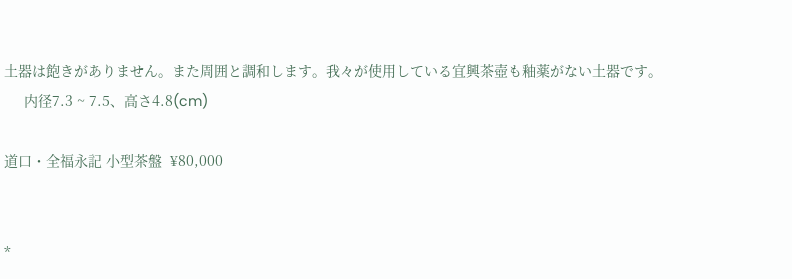土器は飽きがありません。また周囲と調和します。我々が使用している宜興茶壺も釉薬がない土器です。
     内径7.3 ~ 7.5、高さ4.8(cm)

道口・全福永記 小型茶盤  ¥80,000


*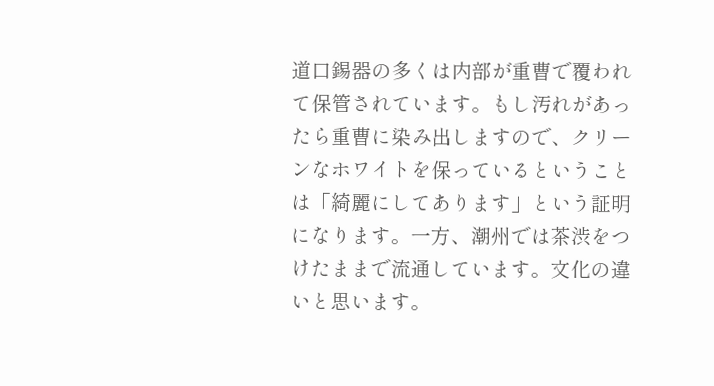道口錫器の多くは内部が重曹で覆われて保管されています。もし汚れがあったら重曹に染み出しますので、クリーンなホワイトを保っているということは「綺麗にしてあります」という証明になります。一方、潮州では茶渋をつけたままで流通しています。文化の違いと思います。